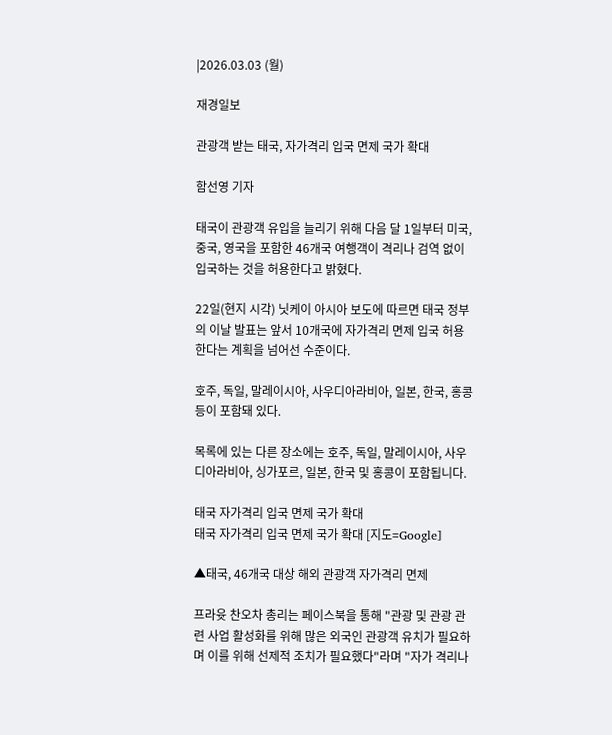|2026.03.03 (월)

재경일보

관광객 받는 태국, 자가격리 입국 면제 국가 확대

함선영 기자

태국이 관광객 유입을 늘리기 위해 다음 달 1일부터 미국, 중국, 영국을 포함한 46개국 여행객이 격리나 검역 없이 입국하는 것을 허용한다고 밝혔다.

22일(현지 시각) 닛케이 아시아 보도에 따르면 태국 정부의 이날 발표는 앞서 10개국에 자가격리 면제 입국 허용한다는 계획을 넘어선 수준이다.

호주, 독일, 말레이시아, 사우디아라비아, 일본, 한국, 홍콩 등이 포함돼 있다.

목록에 있는 다른 장소에는 호주, 독일, 말레이시아, 사우디아라비아, 싱가포르, 일본, 한국 및 홍콩이 포함됩니다.

태국 자가격리 입국 면제 국가 확대
태국 자가격리 입국 면제 국가 확대 [지도=Google]

▲태국, 46개국 대상 해외 관광객 자가격리 면제

프라윳 찬오차 총리는 페이스북을 통해 "관광 및 관광 관련 사업 활성화를 위해 많은 외국인 관광객 유치가 필요하며 이를 위해 선제적 조치가 필요했다"라며 "자가 격리나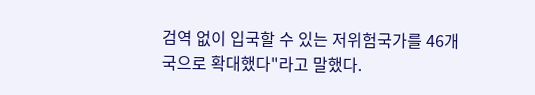검역 없이 입국할 수 있는 저위험국가를 46개국으로 확대했다"라고 말했다.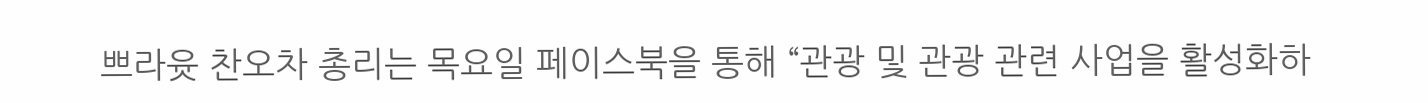쁘라윳 찬오차 총리는 목요일 페이스북을 통해 “관광 및 관광 관련 사업을 활성화하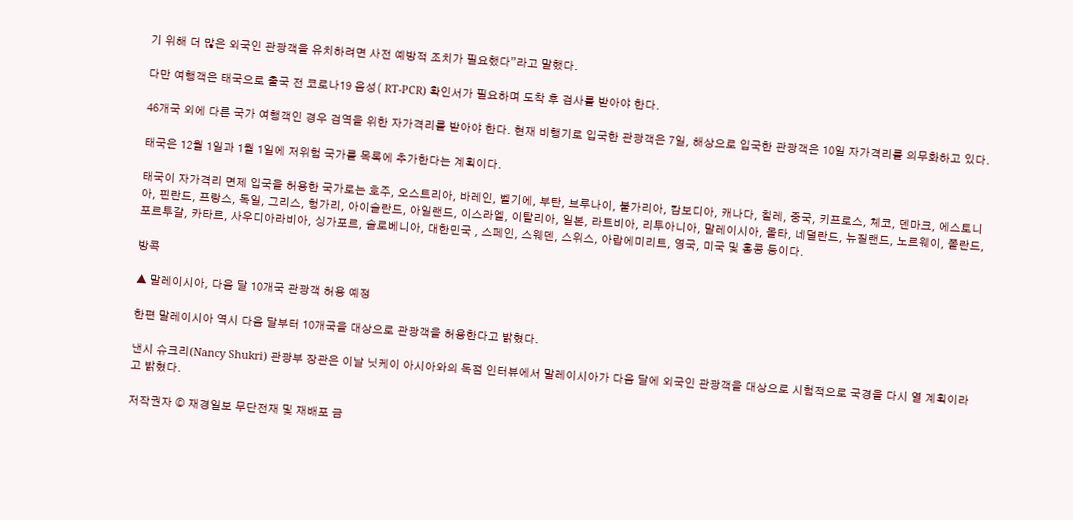기 위해 더 많은 외국인 관광객을 유치하려면 사전 예방적 조치가 필요했다”라고 말했다.

다만 여행객은 태국으로 출국 전 코로나19 음성( RT-PCR) 확인서가 필요하며 도착 후 검사를 받아야 한다.

46개국 외에 다른 국가 여행객인 경우 검역을 위한 자가격리를 받아야 한다. 현재 비행기로 입국한 관광객은 7일, 해상으로 입국한 관광객은 10일 자가격리를 의무화하고 있다.

태국은 12월 1일과 1월 1일에 저위험 국가를 목록에 추가한다는 계획이다.

태국이 자가격리 면제 입국을 허용한 국가로는 호주, 오스트리아, 바레인, 벨기에, 부탄, 브루나이, 불가리아, 캄보디아, 캐나다, 칠레, 중국, 키프로스, 체코, 덴마크, 에스토니아, 핀란드, 프랑스, 독일, 그리스, 헝가리, 아이슬란드, 아일랜드, 이스라엘, 이탈리아, 일본, 라트비아, 리투아니아, 말레이시아, 몰타, 네덜란드, 뉴질랜드, 노르웨이, 폴란드, 포르투갈, 카타르, 사우디아라비아, 싱가포르, 슬로베니아, 대한민국 , 스페인, 스웨덴, 스위스, 아랍에미리트, 영국, 미국 및 홍콩 등이다.

방콕

▲ 말레이시아, 다음 달 10개국 관광객 허용 예정

한편 말레이시아 역시 다음 달부터 10개국을 대상으로 관광객을 허용한다고 밝혔다.

낸시 슈크리(Nancy Shukri) 관광부 장관은 이날 닛케이 아시아와의 독점 인터뷰에서 말레이시아가 다음 달에 외국인 관광객을 대상으로 시험적으로 국경을 다시 열 계획이라고 밝혔다.

저작권자 © 재경일보 무단전재 및 재배포 금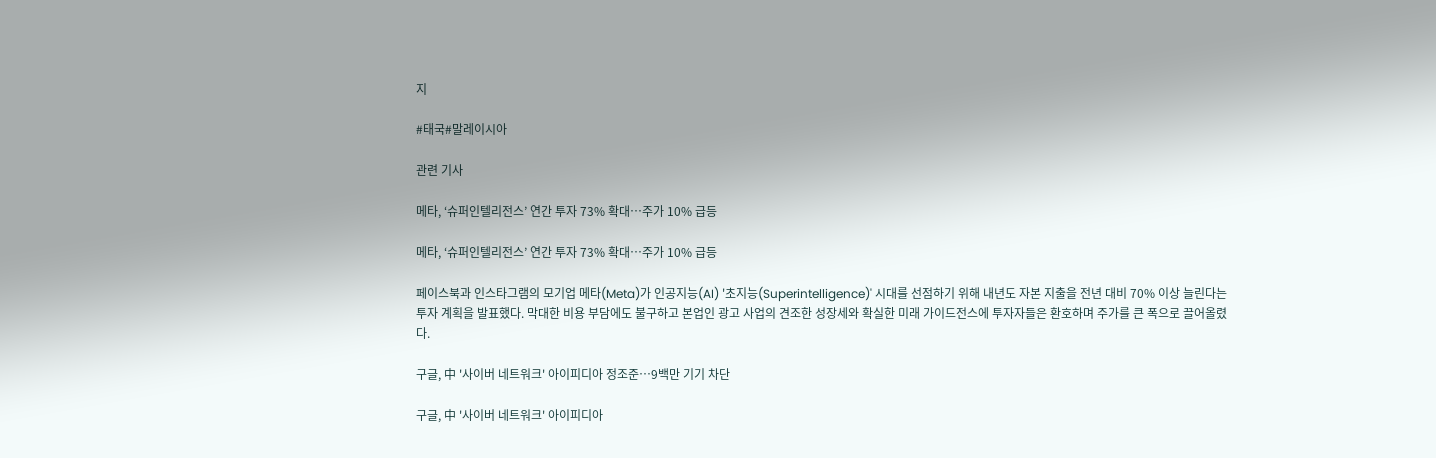지

#태국#말레이시아

관련 기사

메타, ‘슈퍼인텔리전스’ 연간 투자 73% 확대…주가 10% 급등

메타, ‘슈퍼인텔리전스’ 연간 투자 73% 확대…주가 10% 급등

페이스북과 인스타그램의 모기업 메타(Meta)가 인공지능(AI) '초지능(Superintelligence)' 시대를 선점하기 위해 내년도 자본 지출을 전년 대비 70% 이상 늘린다는 투자 계획을 발표했다. 막대한 비용 부담에도 불구하고 본업인 광고 사업의 견조한 성장세와 확실한 미래 가이드전스에 투자자들은 환호하며 주가를 큰 폭으로 끌어올렸다.

구글, 中 '사이버 네트워크' 아이피디아 정조준…9백만 기기 차단

구글, 中 '사이버 네트워크' 아이피디아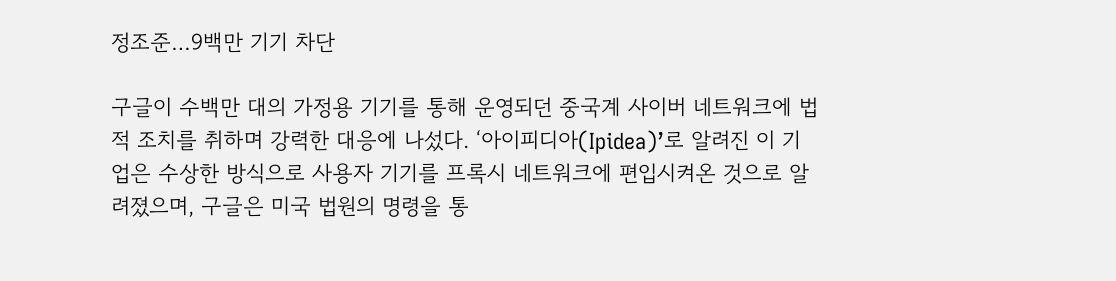정조준…9백만 기기 차단

구글이 수백만 대의 가정용 기기를 통해 운영되던 중국계 사이버 네트워크에 법적 조치를 취하며 강력한 대응에 나섰다. ‘아이피디아(Ipidea)’로 알려진 이 기업은 수상한 방식으로 사용자 기기를 프록시 네트워크에 편입시켜온 것으로 알려졌으며, 구글은 미국 법원의 명령을 통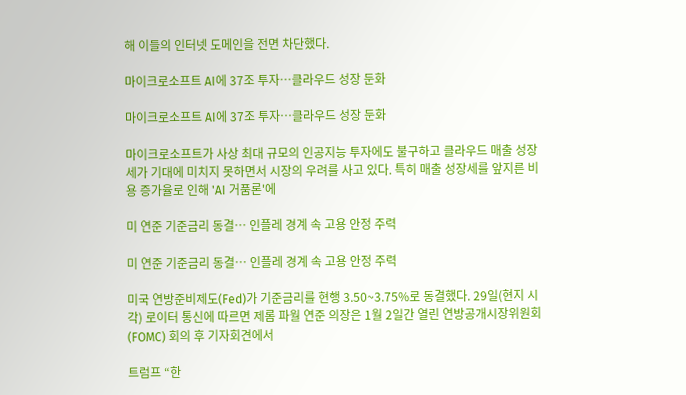해 이들의 인터넷 도메인을 전면 차단했다.

마이크로소프트 AI에 37조 투자…클라우드 성장 둔화

마이크로소프트 AI에 37조 투자…클라우드 성장 둔화

마이크로소프트가 사상 최대 규모의 인공지능 투자에도 불구하고 클라우드 매출 성장세가 기대에 미치지 못하면서 시장의 우려를 사고 있다. 특히 매출 성장세를 앞지른 비용 증가율로 인해 'AI 거품론'에

미 연준 기준금리 동결… 인플레 경계 속 고용 안정 주력

미 연준 기준금리 동결… 인플레 경계 속 고용 안정 주력

미국 연방준비제도(Fed)가 기준금리를 현행 3.50~3.75%로 동결했다. 29일(현지 시각) 로이터 통신에 따르면 제롬 파월 연준 의장은 1월 2일간 열린 연방공개시장위원회(FOMC) 회의 후 기자회견에서

트럼프 “한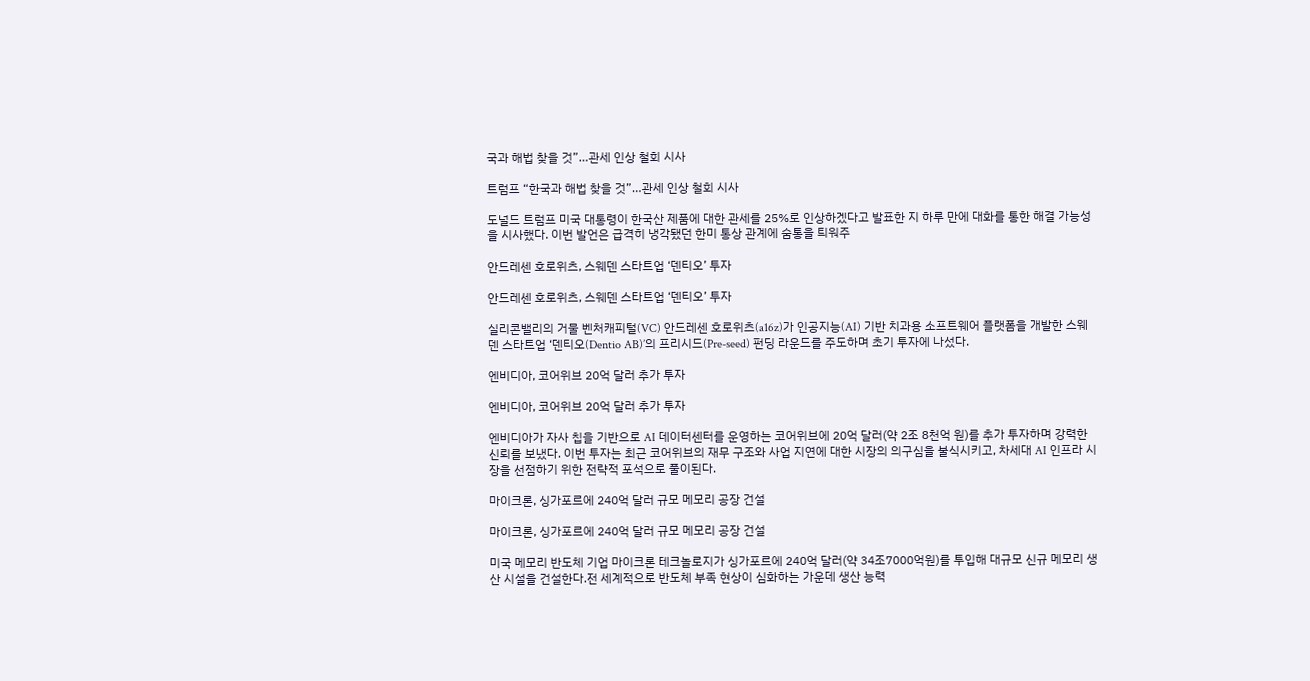국과 해법 찾을 것”…관세 인상 철회 시사

트럼프 “한국과 해법 찾을 것”…관세 인상 철회 시사

도널드 트럼프 미국 대통령이 한국산 제품에 대한 관세를 25%로 인상하겠다고 발표한 지 하루 만에 대화를 통한 해결 가능성을 시사했다. 이번 발언은 급격히 냉각됐던 한미 통상 관계에 숨통을 틔워주

안드레센 호로위츠, 스웨덴 스타트업 ‘덴티오’ 투자

안드레센 호로위츠, 스웨덴 스타트업 ‘덴티오’ 투자

실리콘밸리의 거물 벤처캐피털(VC) 안드레센 호로위츠(a16z)가 인공지능(AI) 기반 치과용 소프트웨어 플랫폼을 개발한 스웨덴 스타트업 ‘덴티오(Dentio AB)’의 프리시드(Pre-seed) 펀딩 라운드를 주도하며 초기 투자에 나섰다.

엔비디아, 코어위브 20억 달러 추가 투자

엔비디아, 코어위브 20억 달러 추가 투자

엔비디아가 자사 칩을 기반으로 AI 데이터센터를 운영하는 코어위브에 20억 달러(약 2조 8천억 원)를 추가 투자하며 강력한 신뢰를 보냈다. 이번 투자는 최근 코어위브의 재무 구조와 사업 지연에 대한 시장의 의구심을 불식시키고, 차세대 AI 인프라 시장을 선점하기 위한 전략적 포석으로 풀이된다.

마이크론, 싱가포르에 240억 달러 규모 메모리 공장 건설

마이크론, 싱가포르에 240억 달러 규모 메모리 공장 건설

미국 메모리 반도체 기업 마이크론 테크놀로지가 싱가포르에 240억 달러(약 34조7000억원)를 투입해 대규모 신규 메모리 생산 시설을 건설한다.전 세계적으로 반도체 부족 현상이 심화하는 가운데 생산 능력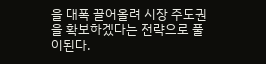을 대폭 끌어올려 시장 주도권을 확보하겠다는 전략으로 풀이된다.